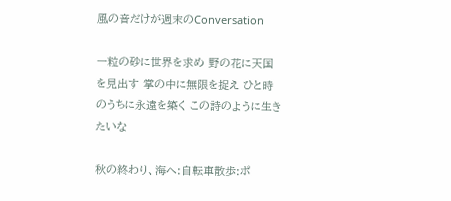風の音だけが週末のConversation

一粒の砂に世界を求め 野の花に天国を見出す 掌の中に無限を捉え ひと時のうちに永遠を築く この詩のように生きたいな

秋の終わり、海へ:自転車散歩:ポ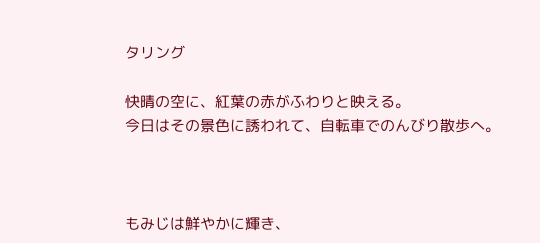タリング

快晴の空に、紅葉の赤がふわりと映える。
今日はその景色に誘われて、自転車でのんびり散歩へ。



もみじは鮮やかに輝き、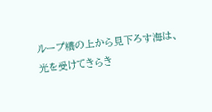ループ橋の上から見下ろす海は、光を受けてきらき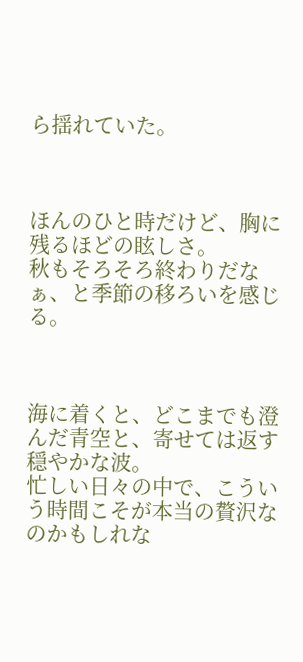ら揺れていた。



ほんのひと時だけど、胸に残るほどの眩しさ。
秋もそろそろ終わりだなぁ、と季節の移ろいを感じる。



海に着くと、どこまでも澄んだ青空と、寄せては返す穏やかな波。
忙しい日々の中で、こういう時間こそが本当の贅沢なのかもしれな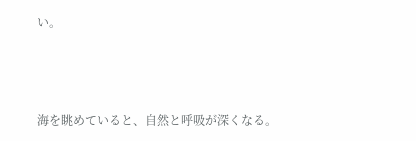い。



海を眺めていると、自然と呼吸が深くなる。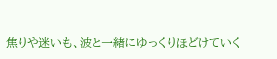焦りや迷いも、波と一緒にゆっくりほどけていく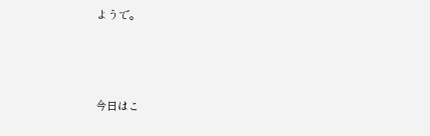ようで。



今日はこ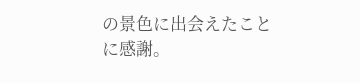の景色に出会えたことに感謝。